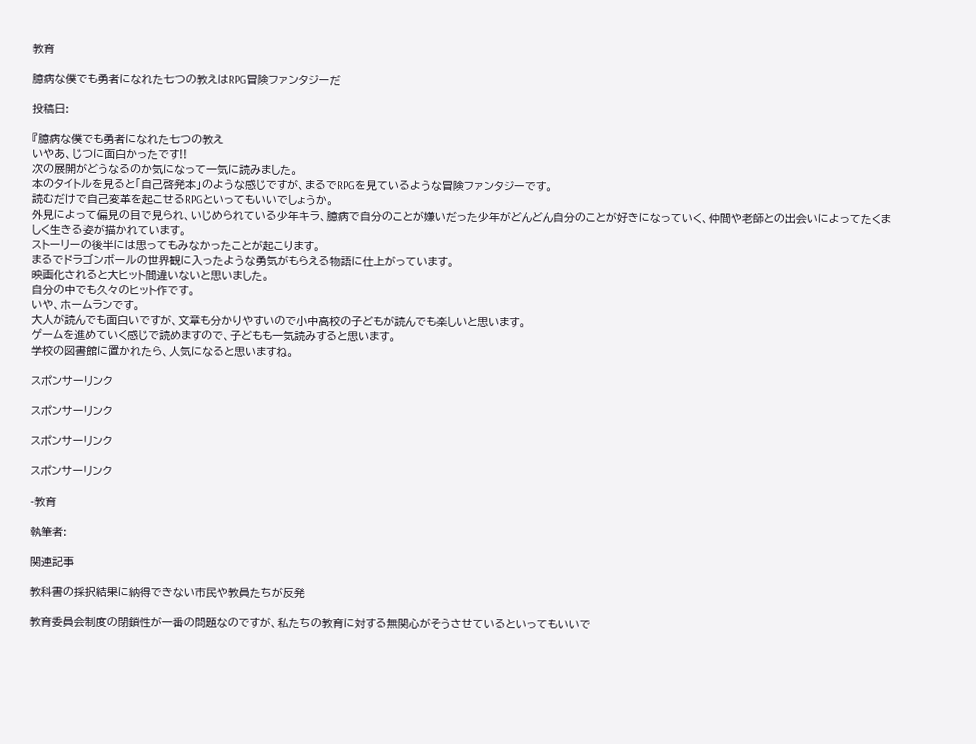教育

臆病な僕でも勇者になれた七つの教えはRPG冒険ファンタジーだ

投稿日:

『臆病な僕でも勇者になれた七つの教え
いやあ、じつに面白かったです!!
次の展開がどうなるのか気になって一気に読みました。
本のタイトルを見ると「自己啓発本」のような感じですが、まるでRPGを見ているような冒険ファンタジーです。
読むだけで自己変革を起こせるRPGといってもいいでしょうか。
外見によって偏見の目で見られ、いじめられている少年キラ、臆病で自分のことが嫌いだった少年がどんどん自分のことが好きになっていく、仲間や老師との出会いによってたくましく生きる姿が描かれています。
ストーリーの後半には思ってもみなかったことが起こります。
まるでドラゴンボールの世界観に入ったような勇気がもらえる物語に仕上がっています。
映画化されると大ヒット間違いないと思いました。
自分の中でも久々のヒット作です。
いや、ホームランです。
大人が読んでも面白いですが、文章も分かりやすいので小中高校の子どもが読んでも楽しいと思います。
ゲームを進めていく感じで読めますので、子どもも一気読みすると思います。
学校の図書館に置かれたら、人気になると思いますね。

スポンサーリンク

スポンサーリンク

スポンサーリンク

スポンサーリンク

-教育

執筆者:

関連記事

教科書の採択結果に納得できない市民や教員たちが反発

教育委員会制度の閉鎖性が一番の問題なのですが、私たちの教育に対する無関心がそうさせているといってもいいで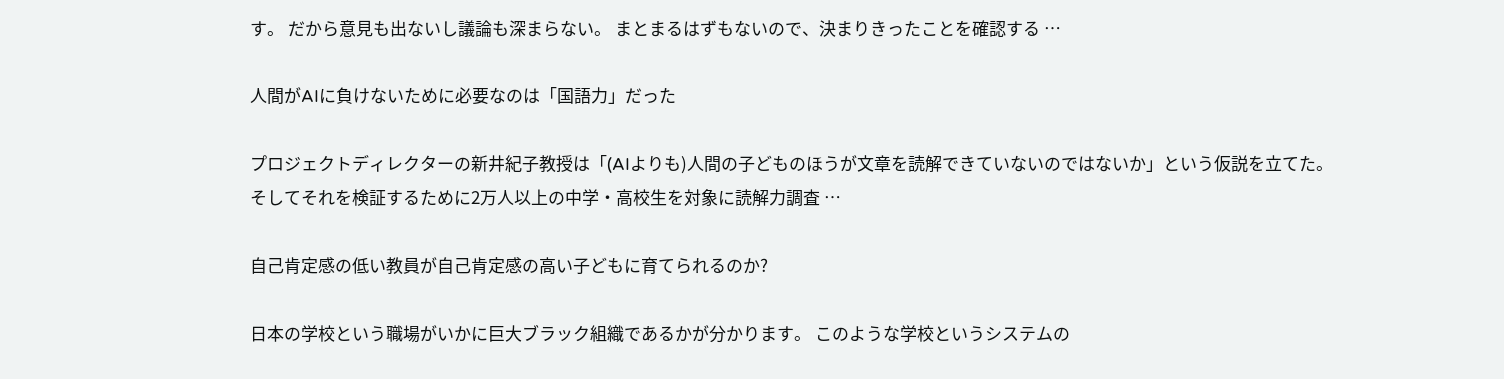す。 だから意見も出ないし議論も深まらない。 まとまるはずもないので、決まりきったことを確認する …

人間がAIに負けないために必要なのは「国語力」だった

プロジェクトディレクターの新井紀子教授は「(AIよりも)人間の子どものほうが文章を読解できていないのではないか」という仮説を立てた。そしてそれを検証するために2万人以上の中学・高校生を対象に読解力調査 …

自己肯定感の低い教員が自己肯定感の高い子どもに育てられるのか?

日本の学校という職場がいかに巨大ブラック組織であるかが分かります。 このような学校というシステムの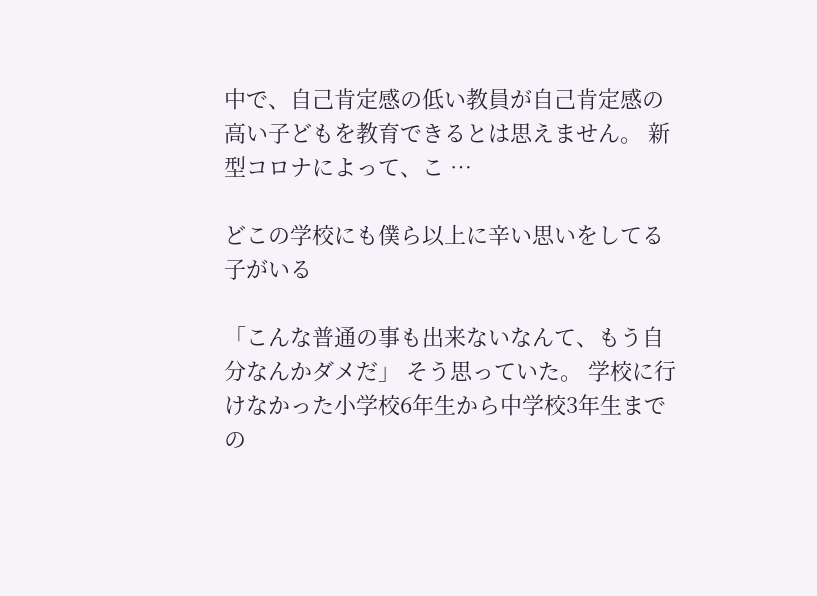中で、自己肯定感の低い教員が自己肯定感の高い子どもを教育できるとは思えません。 新型コロナによって、こ …

どこの学校にも僕ら以上に辛い思いをしてる子がいる

「こんな普通の事も出来ないなんて、もう自分なんかダメだ」 そう思っていた。 学校に行けなかった小学校6年生から中学校3年生までの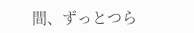間、ずっとつら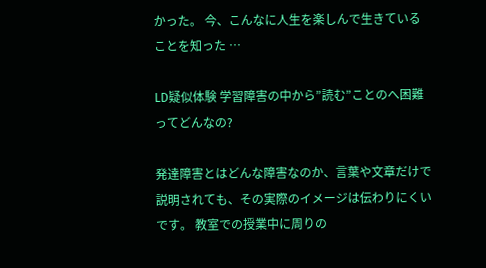かった。 今、こんなに人生を楽しんで生きていることを知った …

LD疑似体験 学習障害の中から”読む”ことのへ困難ってどんなの?

発達障害とはどんな障害なのか、言葉や文章だけで説明されても、その実際のイメージは伝わりにくいです。 教室での授業中に周りの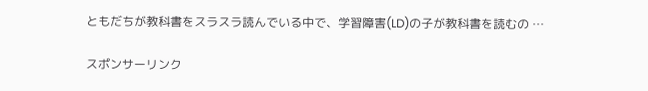ともだちが教科書をスラスラ読んでいる中で、学習障害(LD)の子が教科書を読むの …

スポンサーリンク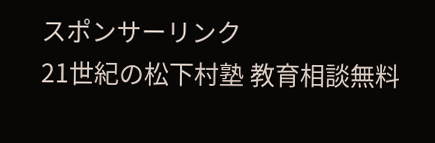スポンサーリンク
21世紀の松下村塾 教育相談無料